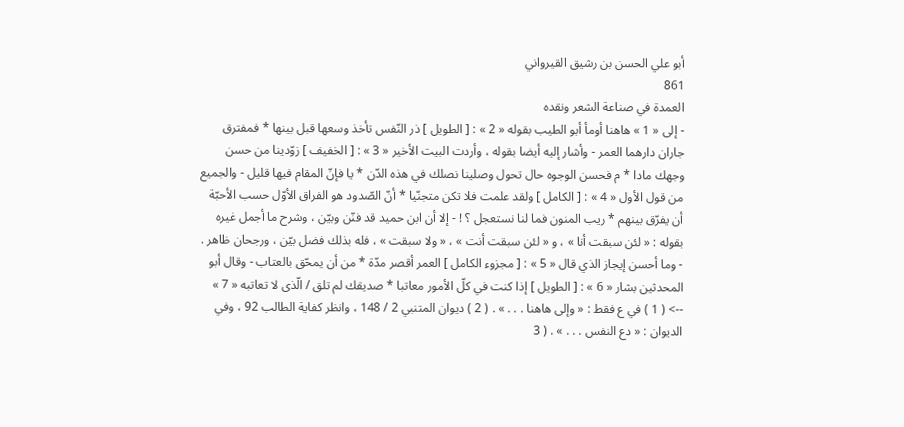أبو علي الحسن بن رشيق القيرواني
861
العمدة في صناعة الشعر ونقده
- إلى « 1 » هاهنا أومأ أبو الطيب بقوله « 2 » : [ الطويل ] ذر النّفس تأخذ وسعها قبل بينها * فمفترق جاران دارهما العمر - وأشار إليه أيضا بقوله ، وأردت البيت الأخير « 3 » : [ الخفيف ] زوّدينا من حسن وجهك مادا * م فحسن الوجوه حال تحول وصلينا نصلك في هذه الدّن * يا فإنّ المقام فيها قليل - والجميع من قول الأول « 4 » : [ الكامل ] ولقد علمت فلا تكن متجنّيا * أنّ الصّدود هو الفراق الأوّل حسب الأحبّة أن يفرّق بينهم * ريب المنون فما لنا نستعجل ؟ ! - إلا أن ابن حميد قد فنّن وبيّن ، وشرح ما أجمل غيره بقوله : « لئن سبقت أنا » ، و « لئن سبقت أنت » ، « ولا سبقت » ، فله بذلك فضل بيّن ، ورجحان ظاهر . - وما أحسن إيجاز الذي قال « 5 » : [ مجزوء الكامل ] العمر أقصر مدّة * من أن يمحّق بالعتاب - وقال أبو المحدثين بشار « 6 » : [ الطويل ] إذا كنت في كلّ الأمور معاتبا * صديقك لم تلق / الّذى لا تعاتبه « 7 »
--> ( 1 ) في ع فقط : « وإلى هاهنا . . . » . ( 2 ) ديوان المتنبي 2 / 148 ، وانظر كفاية الطالب 92 ، وفي الديوان : « دع النفس . . . » . ( 3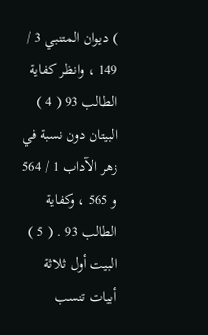) ديوان المتنبي 3 / 149 ، وانظر كفاية الطالب 93 ( 4 ) البيتان دون نسبة في زهر الآداب 1 / 564 و 565 ، وكفاية الطالب 93 . ( 5 ) البيت أول ثلاثة أبيات تنسب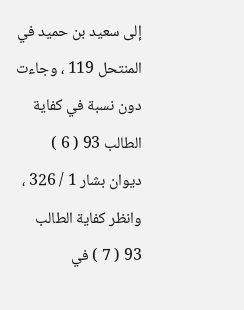إلى سعيد بن حميد في المنتحل 119 ، وجاءت دون نسبة في كفاية الطالب 93 ( 6 ) ديوان بشار 1 / 326 ، وانظر كفاية الطالب 93 ( 7 ) في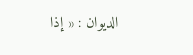الديوان : « إذا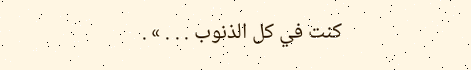كنت في كل الذنوب . . . » .